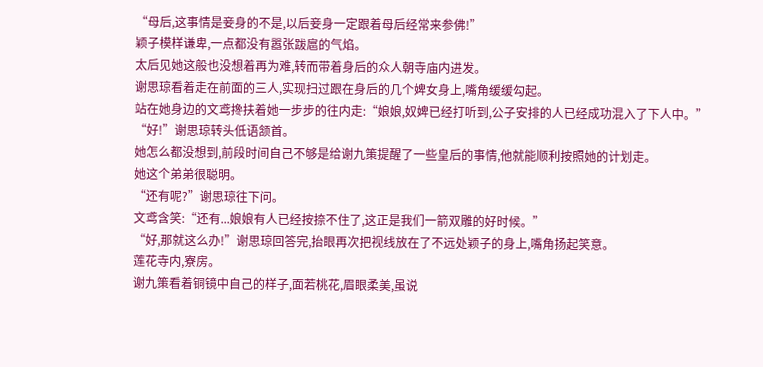“母后,这事情是妾身的不是,以后妾身一定跟着母后经常来参佛!”
颖子模样谦卑,一点都没有嚣张跋扈的气焰。
太后见她这般也没想着再为难,转而带着身后的众人朝寺庙内进发。
谢思琼看着走在前面的三人,实现扫过跟在身后的几个婢女身上,嘴角缓缓勾起。
站在她身边的文鸢搀扶着她一步步的往内走:“娘娘,奴婢已经打听到,公子安排的人已经成功混入了下人中。”
“好!”谢思琼转头低语颔首。
她怎么都没想到,前段时间自己不够是给谢九策提醒了一些皇后的事情,他就能顺利按照她的计划走。
她这个弟弟很聪明。
“还有呢?”谢思琼往下问。
文鸢含笑:“还有...娘娘有人已经按捺不住了,这正是我们一箭双雕的好时候。”
“好,那就这么办!”谢思琼回答完,抬眼再次把视线放在了不远处颖子的身上,嘴角扬起笑意。
莲花寺内,寮房。
谢九策看着铜镜中自己的样子,面若桃花,眉眼柔美,虽说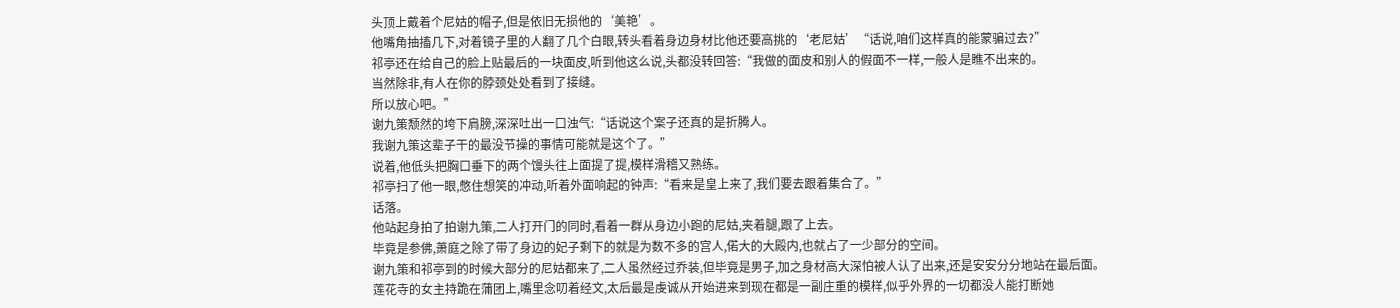头顶上戴着个尼姑的帽子,但是依旧无损他的‘美艳’。
他嘴角抽搐几下,对着镜子里的人翻了几个白眼,转头看着身边身材比他还要高挑的‘老尼姑’“话说,咱们这样真的能蒙骗过去?”
祁亭还在给自己的脸上贴最后的一块面皮,听到他这么说,头都没转回答:“我做的面皮和别人的假面不一样,一般人是瞧不出来的。
当然除非,有人在你的脖颈处处看到了接缝。
所以放心吧。”
谢九策颓然的垮下肩膀,深深吐出一口浊气:“话说这个案子还真的是折腾人。
我谢九策这辈子干的最没节操的事情可能就是这个了。”
说着,他低头把胸口垂下的两个馒头往上面提了提,模样滑稽又熟练。
祁亭扫了他一眼,憋住想笑的冲动,听着外面响起的钟声:“看来是皇上来了,我们要去跟着集合了。”
话落。
他站起身拍了拍谢九策,二人打开门的同时,看着一群从身边小跑的尼姑,夹着腿,跟了上去。
毕竟是参佛,萧庭之除了带了身边的妃子剩下的就是为数不多的宫人,偌大的大殿内,也就占了一少部分的空间。
谢九策和祁亭到的时候大部分的尼姑都来了,二人虽然经过乔装,但毕竟是男子,加之身材高大深怕被人认了出来,还是安安分分地站在最后面。
莲花寺的女主持跪在蒲团上,嘴里念叨着经文,太后最是虔诚从开始进来到现在都是一副庄重的模样,似乎外界的一切都没人能打断她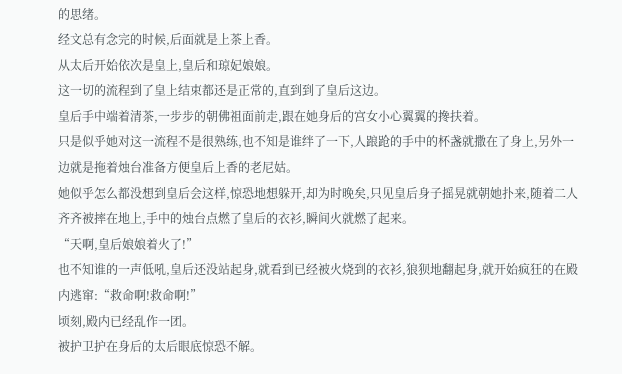的思绪。
经文总有念完的时候,后面就是上茶上香。
从太后开始依次是皇上,皇后和琼妃娘娘。
这一切的流程到了皇上结束都还是正常的,直到到了皇后这边。
皇后手中端着清茶,一步步的朝佛祖面前走,跟在她身后的宫女小心翼翼的搀扶着。
只是似乎她对这一流程不是很熟练,也不知是谁绊了一下,人踉跄的手中的杯盏就撒在了身上,另外一边就是拖着烛台准备方便皇后上香的老尼姑。
她似乎怎么都没想到皇后会这样,惊恐地想躲开,却为时晚矣,只见皇后身子摇晃就朝她扑来,随着二人齐齐被摔在地上,手中的烛台点燃了皇后的衣衫,瞬间火就燃了起来。
“天啊,皇后娘娘着火了!”
也不知谁的一声低吼,皇后还没站起身,就看到已经被火烧到的衣衫,狼狈地翻起身,就开始疯狂的在殿内逃窜:“救命啊!救命啊!”
顷刻,殿内已经乱作一团。
被护卫护在身后的太后眼底惊恐不解。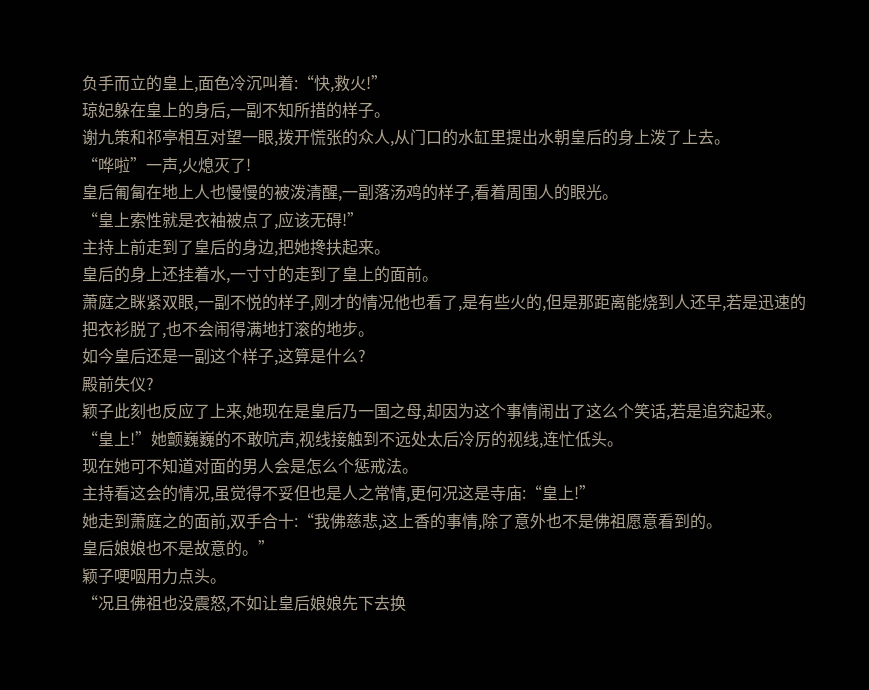负手而立的皇上,面色冷沉叫着:“快,救火!”
琼妃躲在皇上的身后,一副不知所措的样子。
谢九策和祁亭相互对望一眼,拨开慌张的众人,从门口的水缸里提出水朝皇后的身上泼了上去。
“哗啦”一声,火熄灭了!
皇后匍匐在地上人也慢慢的被泼清醒,一副落汤鸡的样子,看着周围人的眼光。
“皇上索性就是衣袖被点了,应该无碍!”
主持上前走到了皇后的身边,把她搀扶起来。
皇后的身上还挂着水,一寸寸的走到了皇上的面前。
萧庭之眯紧双眼,一副不悦的样子,刚才的情况他也看了,是有些火的,但是那距离能烧到人还早,若是迅速的把衣衫脱了,也不会闹得满地打滚的地步。
如今皇后还是一副这个样子,这算是什么?
殿前失仪?
颖子此刻也反应了上来,她现在是皇后乃一国之母,却因为这个事情闹出了这么个笑话,若是追究起来。
“皇上!”她颤巍巍的不敢吭声,视线接触到不远处太后冷厉的视线,连忙低头。
现在她可不知道对面的男人会是怎么个惩戒法。
主持看这会的情况,虽觉得不妥但也是人之常情,更何况这是寺庙:“皇上!”
她走到萧庭之的面前,双手合十:“我佛慈悲,这上香的事情,除了意外也不是佛祖愿意看到的。
皇后娘娘也不是故意的。”
颖子哽咽用力点头。
“况且佛祖也没震怒,不如让皇后娘娘先下去换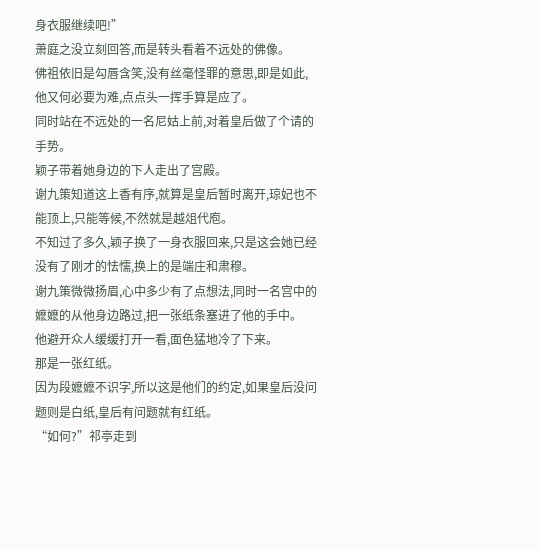身衣服继续吧!”
萧庭之没立刻回答,而是转头看着不远处的佛像。
佛祖依旧是勾唇含笑,没有丝毫怪罪的意思,即是如此,他又何必要为难,点点头一挥手算是应了。
同时站在不远处的一名尼姑上前,对着皇后做了个请的手势。
颖子带着她身边的下人走出了宫殿。
谢九策知道这上香有序,就算是皇后暂时离开,琼妃也不能顶上,只能等候,不然就是越俎代庖。
不知过了多久,颖子换了一身衣服回来,只是这会她已经没有了刚才的怯懦,换上的是端庄和肃穆。
谢九策微微扬眉,心中多少有了点想法,同时一名宫中的嬷嬷的从他身边路过,把一张纸条塞进了他的手中。
他避开众人缓缓打开一看,面色猛地冷了下来。
那是一张红纸。
因为段嬷嬷不识字,所以这是他们的约定,如果皇后没问题则是白纸,皇后有问题就有红纸。
“如何?”祁亭走到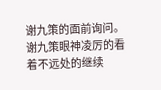谢九策的面前询问。
谢九策眼神凌厉的看着不远处的继续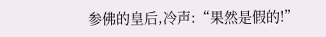参佛的皇后,冷声:“果然是假的!”